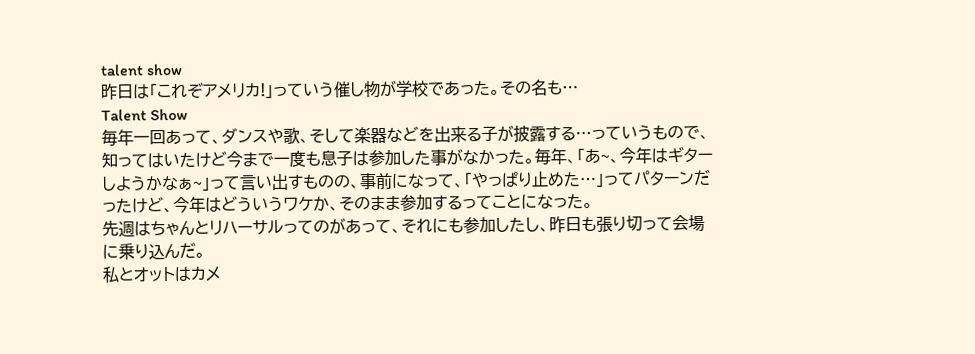talent show
昨日は「これぞアメリカ!」っていう催し物が学校であった。その名も…
Talent Show
毎年一回あって、ダンスや歌、そして楽器などを出来る子が披露する…っていうもので、知ってはいたけど今まで一度も息子は参加した事がなかった。毎年、「あ~、今年はギターしようかなぁ~」って言い出すものの、事前になって、「やっぱり止めた…」ってパターンだったけど、今年はどういうワケか、そのまま参加するってことになった。
先週はちゃんとリハーサルってのがあって、それにも参加したし、昨日も張り切って会場に乗り込んだ。
私とオットはカメ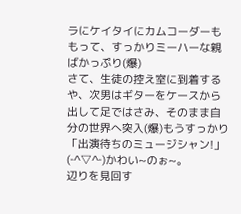ラにケイタイにカムコーダーももって、すっかりミーハーな親ばかっぷり(爆)
さて、生徒の控え室に到着するや、次男はギターをケースから出して足ではさみ、そのまま自分の世界へ突入(爆)もうすっかり「出演待ちのミュージシャン!」(‐^▽^‐)かわい~のぉ~。
辺りを見回す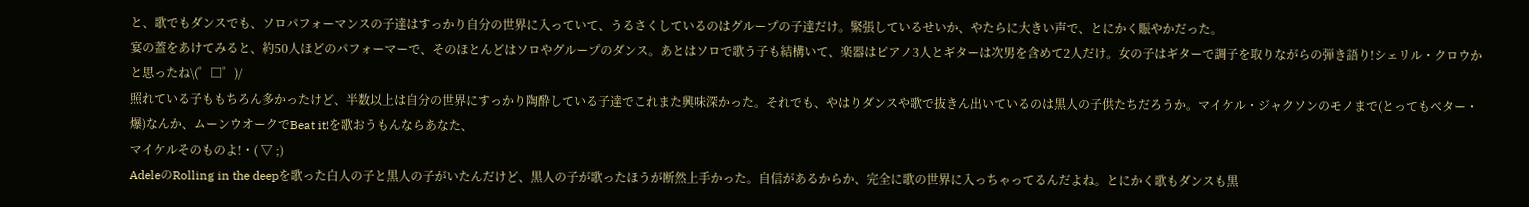と、歌でもダンスでも、ソロパフォーマンスの子達はすっかり自分の世界に入っていて、うるさくしているのはグループの子達だけ。緊張しているせいか、やたらに大きい声で、とにかく賑やかだった。
宴の蓋をあけてみると、約50人ほどのパフォーマーで、そのほとんどはソロやグループのダンス。あとはソロで歌う子も結構いて、楽器はピアノ3人とギターは次男を含めて2人だけ。女の子はギターで調子を取りながらの弾き語り!シェリル・クロウかと思ったね\(゜□゜)/
照れている子ももちろん多かったけど、半数以上は自分の世界にすっかり陶酔している子達でこれまた興味深かった。それでも、やはりダンスや歌で抜きん出いているのは黒人の子供たちだろうか。マイケル・ジャクソンのモノまで(とってもベター・爆)なんか、ムーンウオークでBeat it!を歌おうもんならあなた、
マイケルそのものよ!・( ▽ ;)
AdeleのRolling in the deepを歌った白人の子と黒人の子がいたんだけど、黒人の子が歌ったほうが断然上手かった。自信があるからか、完全に歌の世界に入っちゃってるんだよね。とにかく歌もダンスも黒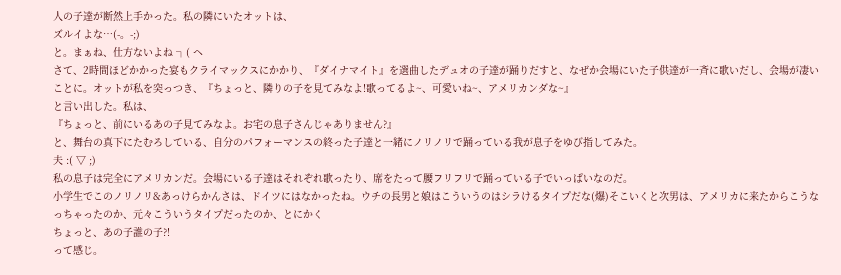人の子達が断然上手かった。私の隣にいたオットは、
ズルイよな…(-。-;)
と。まぁね、仕方ないよね ┐( ヘ
さて、2時間ほどかかった宴もクライマックスにかかり、『ダイナマイト』を選曲したデュオの子達が踊りだすと、なぜか会場にいた子供達が一斉に歌いだし、会場が凄いことに。オットが私を突っつき、『ちょっと、隣りの子を見てみなよ!歌ってるよ~、可愛いね~、アメリカンダな~』
と言い出した。私は、
『ちょっと、前にいるあの子見てみなよ。お宅の息子さんじゃありません?』
と、舞台の真下にたむろしている、自分のパフォーマンスの終った子達と一緒にノリノリで踊っている我が息子をゆび指してみた。
夫 :( ▽ ;)
私の息子は完全にアメリカンだ。会場にいる子達はそれぞれ歌ったり、席をたって腰フリフリで踊っている子でいっぱいなのだ。
小学生でこのノリノリ&あっけらかんさは、ドイツにはなかったね。ウチの長男と娘はこういうのはシラけるタイプだな(爆)そこいくと次男は、アメリカに来たからこうなっちゃったのか、元々こういうタイプだったのか、とにかく
ちょっと、あの子誰の子?!
って感じ。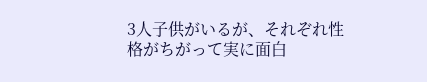3人子供がいるが、それぞれ性格がちがって実に面白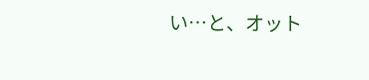い…と、オット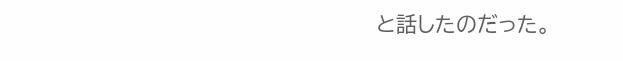と話したのだった。